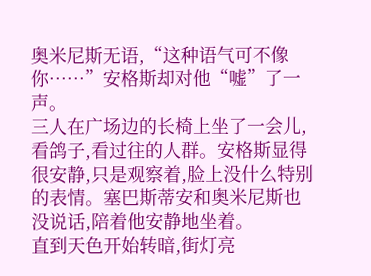奥米尼斯无语,“这种语气可不像你……”安格斯却对他“嘘”了一声。
三人在广场边的长椅上坐了一会儿,看鸽子,看过往的人群。安格斯显得很安静,只是观察着,脸上没什么特别的表情。塞巴斯蒂安和奥米尼斯也没说话,陪着他安静地坐着。
直到天色开始转暗,街灯亮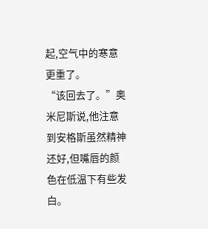起,空气中的寒意更重了。
“该回去了。”奥米尼斯说,他注意到安格斯虽然精神还好,但嘴唇的颜色在低温下有些发白。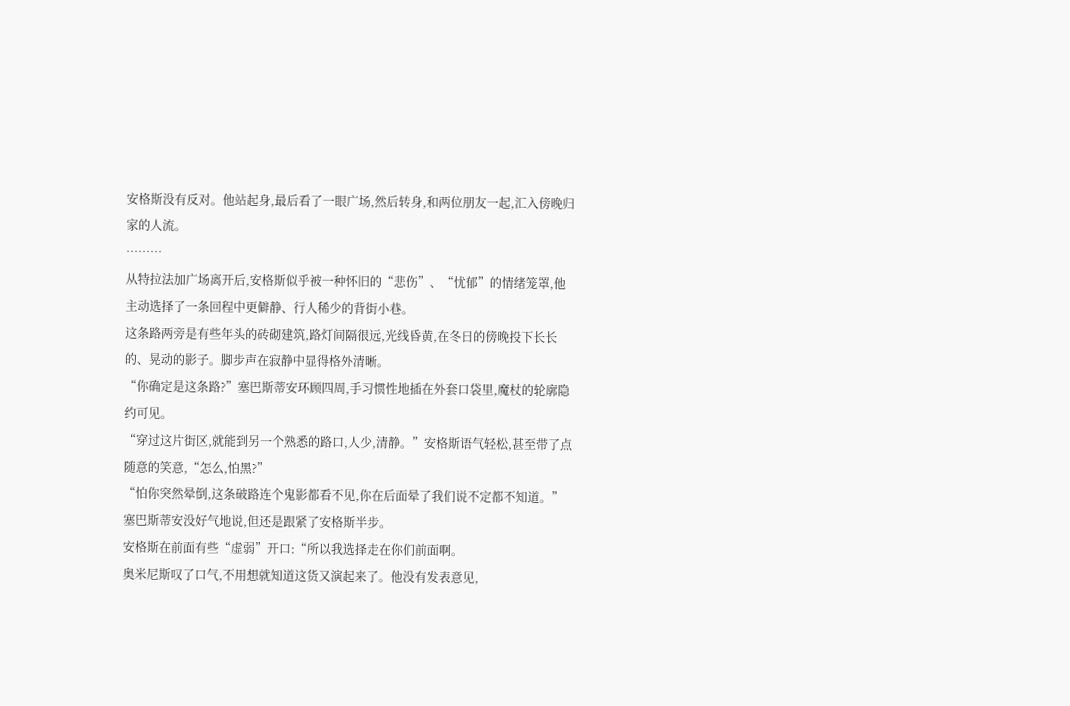安格斯没有反对。他站起身,最后看了一眼广场,然后转身,和两位朋友一起,汇入傍晚归家的人流。
………
从特拉法加广场离开后,安格斯似乎被一种怀旧的“悲伤”、“忧郁”的情绪笼罩,他主动选择了一条回程中更僻静、行人稀少的背街小巷。
这条路两旁是有些年头的砖砌建筑,路灯间隔很远,光线昏黄,在冬日的傍晚投下长长的、晃动的影子。脚步声在寂静中显得格外清晰。
“你确定是这条路?”塞巴斯蒂安环顾四周,手习惯性地插在外套口袋里,魔杖的轮廓隐约可见。
“穿过这片街区,就能到另一个熟悉的路口,人少,清静。”安格斯语气轻松,甚至带了点随意的笑意,“怎么,怕黑?”
“怕你突然晕倒,这条破路连个鬼影都看不见,你在后面晕了我们说不定都不知道。”塞巴斯蒂安没好气地说,但还是跟紧了安格斯半步。
安格斯在前面有些“虚弱”开口:“所以我选择走在你们前面啊。
奥米尼斯叹了口气,不用想就知道这货又演起来了。他没有发表意见,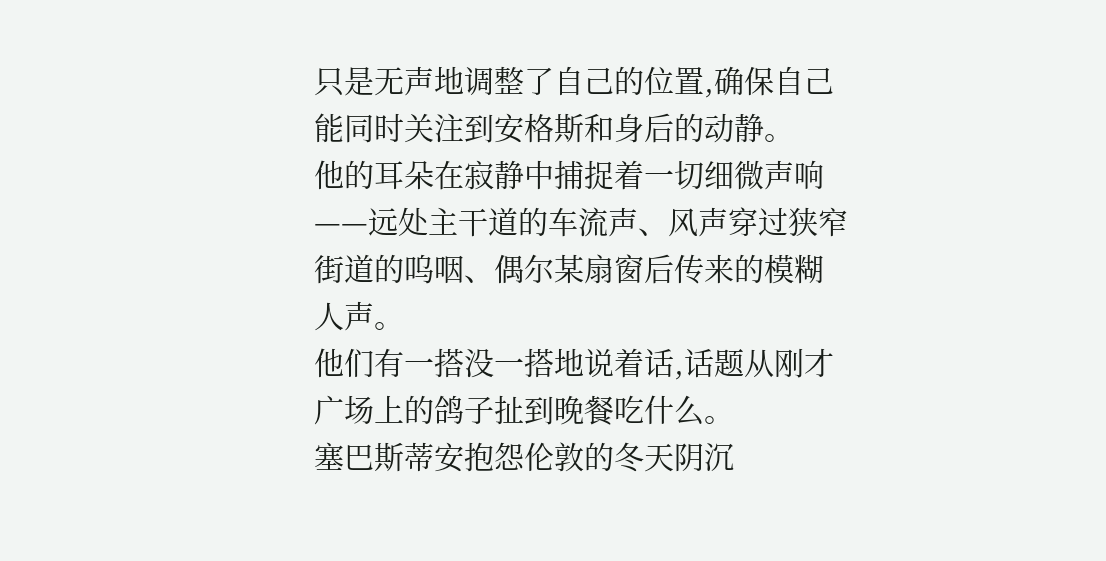只是无声地调整了自己的位置,确保自己能同时关注到安格斯和身后的动静。
他的耳朵在寂静中捕捉着一切细微声响——远处主干道的车流声、风声穿过狭窄街道的呜咽、偶尔某扇窗后传来的模糊人声。
他们有一搭没一搭地说着话,话题从刚才广场上的鸽子扯到晚餐吃什么。
塞巴斯蒂安抱怨伦敦的冬天阴沉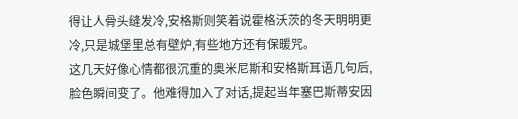得让人骨头缝发冷,安格斯则笑着说霍格沃茨的冬天明明更冷,只是城堡里总有壁炉,有些地方还有保暖咒。
这几天好像心情都很沉重的奥米尼斯和安格斯耳语几句后,脸色瞬间变了。他难得加入了对话,提起当年塞巴斯蒂安因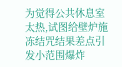为觉得公共休息室太热,试图给壁炉施冻结咒结果差点引发小范围爆炸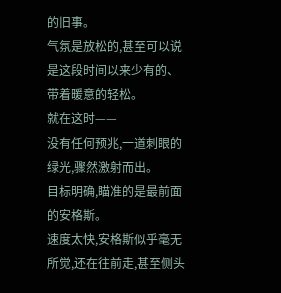的旧事。
气氛是放松的,甚至可以说是这段时间以来少有的、带着暖意的轻松。
就在这时——
没有任何预兆,一道刺眼的绿光,骤然激射而出。
目标明确,瞄准的是最前面的安格斯。
速度太快,安格斯似乎毫无所觉,还在往前走,甚至侧头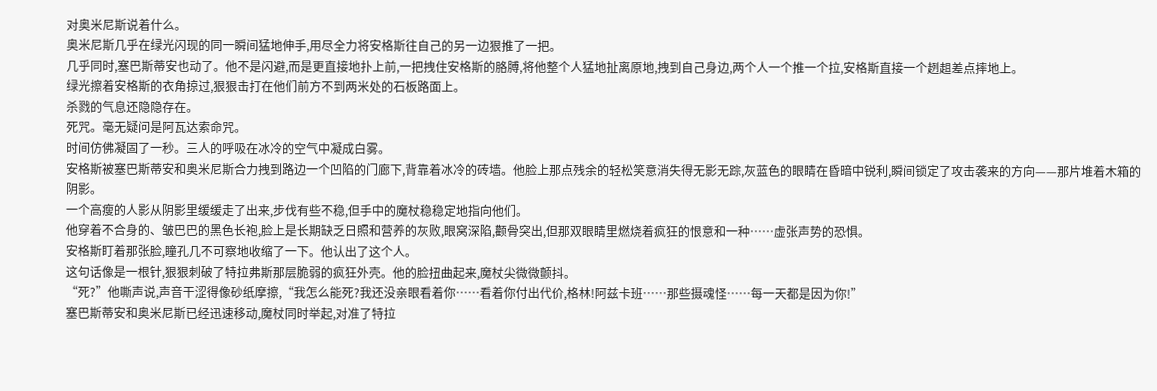对奥米尼斯说着什么。
奥米尼斯几乎在绿光闪现的同一瞬间猛地伸手,用尽全力将安格斯往自己的另一边狠推了一把。
几乎同时,塞巴斯蒂安也动了。他不是闪避,而是更直接地扑上前,一把拽住安格斯的胳膊,将他整个人猛地扯离原地,拽到自己身边,两个人一个推一个拉,安格斯直接一个趔趄差点摔地上。
绿光擦着安格斯的衣角掠过,狠狠击打在他们前方不到两米处的石板路面上。
杀戮的气息还隐隐存在。
死咒。毫无疑问是阿瓦达索命咒。
时间仿佛凝固了一秒。三人的呼吸在冰冷的空气中凝成白雾。
安格斯被塞巴斯蒂安和奥米尼斯合力拽到路边一个凹陷的门廊下,背靠着冰冷的砖墙。他脸上那点残余的轻松笑意消失得无影无踪,灰蓝色的眼睛在昏暗中锐利,瞬间锁定了攻击袭来的方向——那片堆着木箱的阴影。
一个高瘦的人影从阴影里缓缓走了出来,步伐有些不稳,但手中的魔杖稳稳定地指向他们。
他穿着不合身的、皱巴巴的黑色长袍,脸上是长期缺乏日照和营养的灰败,眼窝深陷,颧骨突出,但那双眼睛里燃烧着疯狂的恨意和一种……虚张声势的恐惧。
安格斯盯着那张脸,瞳孔几不可察地收缩了一下。他认出了这个人。
这句话像是一根针,狠狠刺破了特拉弗斯那层脆弱的疯狂外壳。他的脸扭曲起来,魔杖尖微微颤抖。
“死?”他嘶声说,声音干涩得像砂纸摩擦,“我怎么能死?我还没亲眼看着你……看着你付出代价,格林!阿兹卡班……那些摄魂怪……每一天都是因为你!”
塞巴斯蒂安和奥米尼斯已经迅速移动,魔杖同时举起,对准了特拉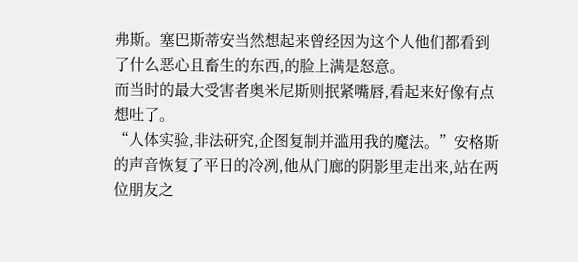弗斯。塞巴斯蒂安当然想起来曾经因为这个人他们都看到了什么恶心且畜生的东西,的脸上满是怒意。
而当时的最大受害者奥米尼斯则抿紧嘴唇,看起来好像有点想吐了。
“人体实验,非法研究,企图复制并滥用我的魔法。”安格斯的声音恢复了平日的冷冽,他从门廊的阴影里走出来,站在两位朋友之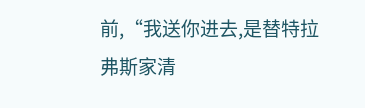前,“我送你进去,是替特拉弗斯家清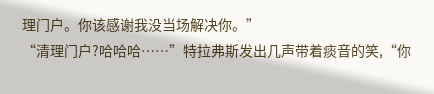理门户。你该感谢我没当场解决你。”
“清理门户?哈哈哈……”特拉弗斯发出几声带着痰音的笑,“你